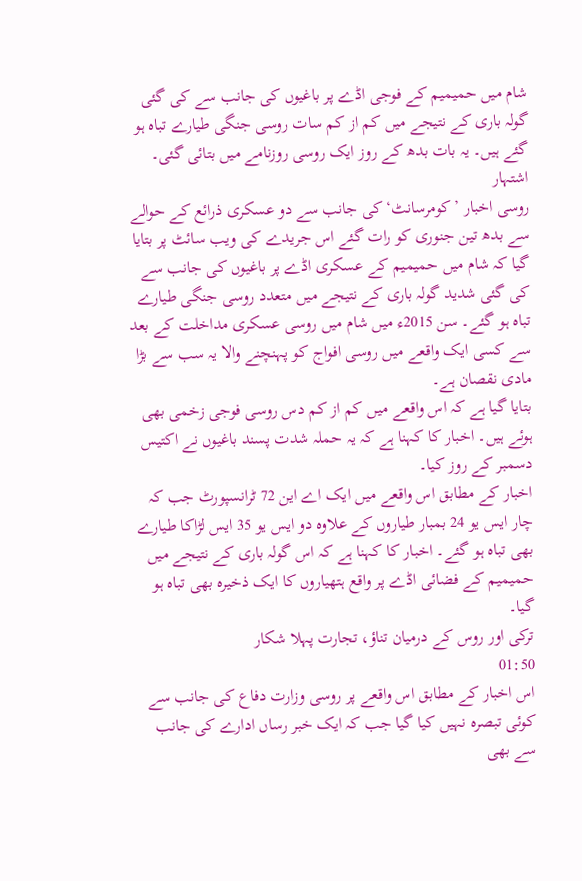شام میں حمیمیم کے فوجی اڈے پر باغیوں کی جانب سے کی گئی گولہ باری کے نتیجے میں کم از کم سات روسی جنگی طیارے تباہ ہو گئے ہیں۔ یہ بات بدھ کے روز ایک روسی روزنامے میں بتائی گئی۔
اشتہار
روسی اخبار ’کومرسانٹ‘ کی جانب سے دو عسکری ذرائع کے حوالے سے بدھ تین جنوری کو رات گئے اس جریدے کی ویب سائٹ پر بتایا گیا کہ شام میں حمیمیم کے عسکری اڈے پر باغیوں کی جانب سے کی گئی شدید گولہ باری کے نتیجے میں متعدد روسی جنگی طیارے تباہ ہو گئے۔ سن 2015ء میں شام میں روسی عسکری مداخلت کے بعد سے کسی ایک واقعے میں روسی افواج کو پہنچنے والا یہ سب سے بڑا مادی نقصان ہے۔
بتایا گیا ہے کہ اس واقعے میں کم از کم دس روسی فوجی زخمی بھی ہوئے ہیں۔ اخبار کا کہنا ہے کہ یہ حملہ شدت پسند باغیوں نے اکتیس دسمبر کے روز کیا۔
اخبار کے مطابق اس واقعے میں ایک اے این 72 ٹرانسپورٹ جب کہ چار ایس یو 24 بمبار طیاروں کے علاوہ دو ایس یو 35 ایس لڑاکا طیارے بھی تباہ ہو گئے۔ اخبار کا کہنا ہے کہ اس گولہ باری کے نتیجے میں حمیمیم کے فضائی اڈے پر واقع ہتھیاروں کا ایک ذخیرہ بھی تباہ ہو گیا۔
ترکی اور روس کے درمیان تناؤ، تجارت پہلا شکار
01:50
اس اخبار کے مطابق اس واقعے پر روسی وزارت دفاع کی جانب سے کوئی تبصرہ نہیں کیا گیا جب کہ ایک خبر رساں ادارے کی جانب سے بھی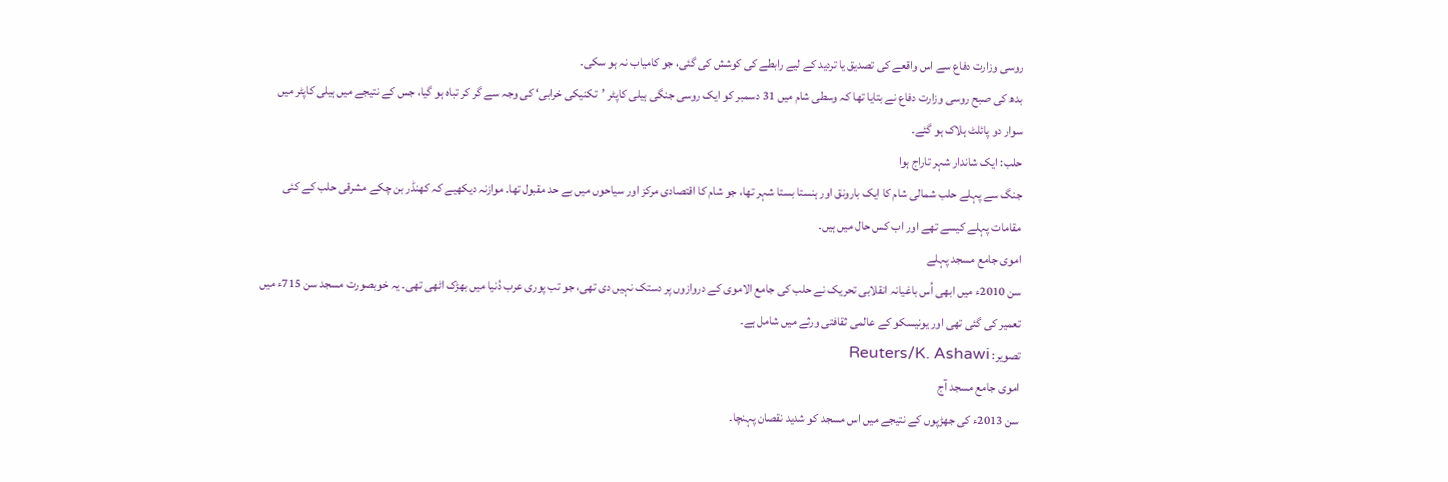روسی وزارت دفاع سے اس واقعے کی تصدیق یا تردید کے لیے رابطے کی کوشش کی گئی، جو کامیاب نہ ہو سکی۔
بدھ کی صبح روسی وزارت دفاع نے بتایا تھا کہ وسطی شام میں 31 دسمبر کو ایک روسی جنگی ہیلی کاپٹر ’تکنیکی خرابی‘ کی وجہ سے گر کر تباہ ہو گیا، جس کے نتیجے میں ہیلی کاپٹر میں سوار دو پائلٹ ہلاک ہو گئے۔
حلب: ایک شاندار شہر تاراج ہوا
جنگ سے پہلے حلب شمالی شام کا ایک بارونق اور ہنستا بستا شہر تھا، جو شام کا اقتصادی مرکز اور سیاحوں میں بے حد مقبول تھا۔ موازنہ دیکھیے کہ کھنڈر بن چکے مشرقی حلب کے کئی مقامات پہلے کیسے تھے اور اب کس حال میں ہیں۔
اموی جامع مسجد پہلے
سن 2010ء میں ابھی اُس باغیانہ انقلابی تحریک نے حلب کی جامع الاموی کے دروازوں پر دستک نہیں دی تھی، جو تب پوری عرب دُنیا میں بھڑک اٹھی تھی۔ یہ خوبصورت مسجد سن 715ء میں تعمیر کی گئی تھی اور یونیسکو کے عالمی ثقافتی ورثے میں شامل ہے۔
تصویر: Reuters/K. Ashawi
اموی جامع مسجد آج
سن 2013ء کی جھڑپوں کے نتیجے میں اس مسجد کو شدید نقصان پہنچا۔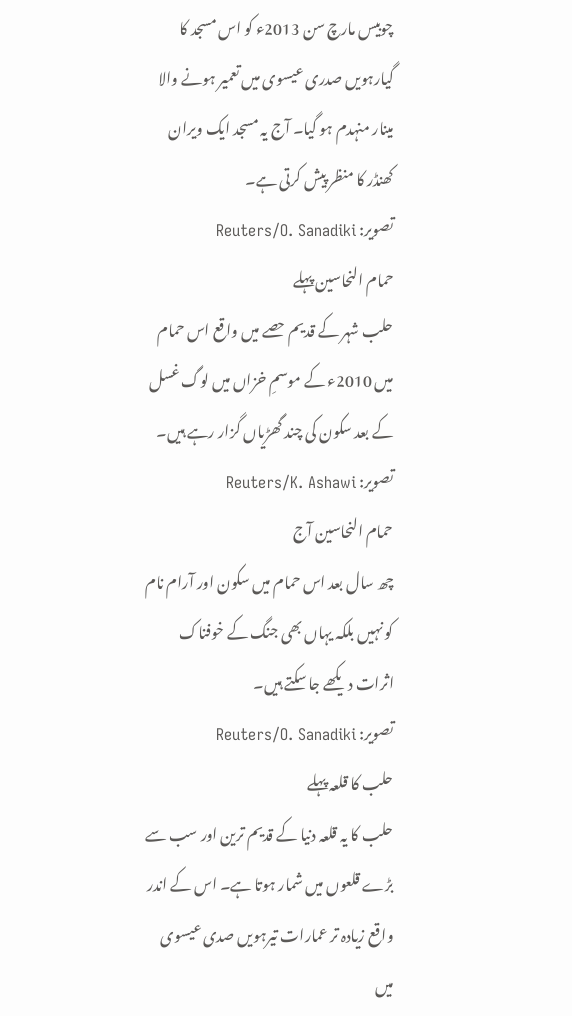چوبیس مارچ سن 2013ء کو اس مسجد کا گیارہویں صدری عیسوی میں تعمیر ہونے والا مینار منہدم ہو گیا۔ آج یہ مسجد ایک ویران کھنڈر کا منظر پیش کرتی ہے۔
تصویر: Reuters/O. Sanadiki
حمام النحاسین پہلے
حلب شہر کے قدیم حصے میں واقع اس حمام میں 2010ء کے موسمِ خزاں میں لوگ غسل کے بعد سکون کی چند گھڑیاں گزار رہے ہیں۔
تصویر: Reuters/K. Ashawi
حمام النحاسین آج
چھ سال بعد اس حمام میں سکون اور آرام نام کو نہیں بلکہ یہاں بھی جنگ کے خوفناک اثرات دیکھے جا سکتے ہیں۔
تصویر: Reuters/O. Sanadiki
حلب کا قلعہ پہلے
حلب کا یہ قلعہ دنیا کے قدیم ترین اور سب سے بڑے قلعوں میں شمار ہوتا ہے۔ اس کے اندر واقع زیادہ تر عمارات تیرہویں صدی عیسوی میں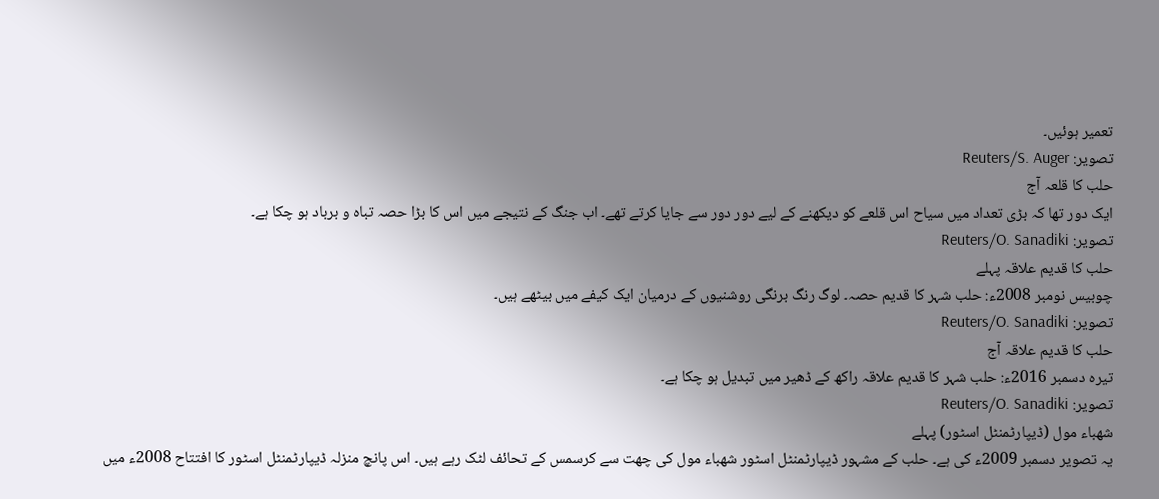تعمیر ہوئیں۔
تصویر: Reuters/S. Auger
حلب کا قلعہ آج
ایک دور تھا کہ بڑی تعداد میں سیاح اس قلعے کو دیکھنے کے لیے دور دور سے جایا کرتے تھے۔ اب جنگ کے نتیجے میں اس کا بڑا حصہ تباہ و برباد ہو چکا ہے۔
تصویر: Reuters/O. Sanadiki
حلب کا قدیم علاقہ پہلے
چوبیس نومبر 2008ء: حلب شہر کا قدیم حصہ۔ لوگ رنگ برنگی روشنیوں کے درمیان ایک کیفے میں بیٹھے ہیں۔
تصویر: Reuters/O. Sanadiki
حلب کا قدیم علاقہ آج
تیرہ دسمبر 2016ء: حلب شہر کا قدیم علاقہ راکھ کے ڈھیر میں تبدیل ہو چکا ہے۔
تصویر: Reuters/O. Sanadiki
شھباء مول (ڈیپارٹمنٹل اسٹور) پہلے
یہ تصویر دسمبر 2009ء کی ہے۔ حلب کے مشہور ڈیپارٹمنٹل اسٹور شھباء مول کی چھت سے کرسمس کے تحائف لٹک رہے ہیں۔ اس پانچ منزلہ ڈیپارٹمنٹل اسٹور کا افتتاح 2008ء میں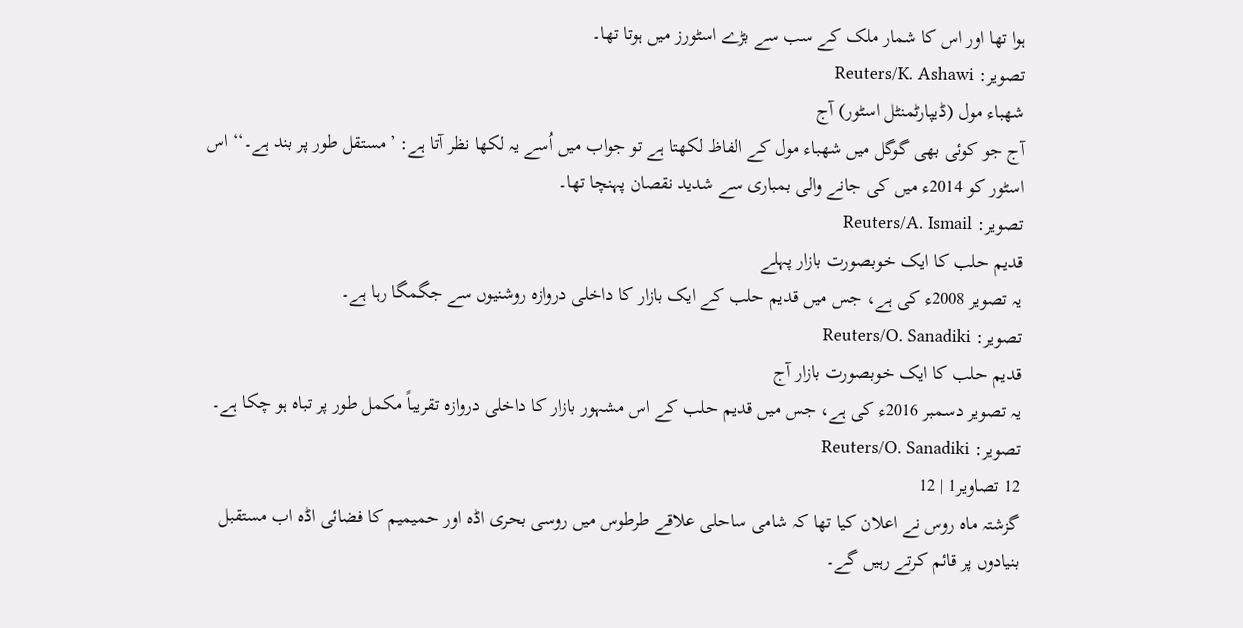ہوا تھا اور اس کا شمار ملک کے سب سے بڑے اسٹورز میں ہوتا تھا۔
تصویر: Reuters/K. Ashawi
شھباء مول (ڈیپارٹمنٹل اسٹور) آج
آج جو کوئی بھی گوگل میں شھباء مول کے الفاظ لکھتا ہے تو جواب میں اُسے یہ لکھا نظر آتا ہے: ’مستقل طور پر بند ہے۔‘‘ اس اسٹور کو 2014ء میں کی جانے والی بمباری سے شدید نقصان پہنچا تھا۔
تصویر: Reuters/A. Ismail
قدیم حلب کا ایک خوبصورت بازار پہلے
یہ تصویر 2008ء کی ہے، جس میں قدیم حلب کے ایک بازار کا داخلی دروازہ روشنیوں سے جگمگا رہا ہے۔
تصویر: Reuters/O. Sanadiki
قدیم حلب کا ایک خوبصورت بازار آج
یہ تصویر دسمبر 2016ء کی ہے، جس میں قدیم حلب کے اس مشہور بازار کا داخلی دروازہ تقریباً مکمل طور پر تباہ ہو چکا ہے۔
تصویر: Reuters/O. Sanadiki
12 تصاویر1 | 12
گزشتہ ماہ روس نے اعلان کیا تھا کہ شامی ساحلی علاقے طرطوس میں روسی بحری اڈہ اور حمیمیم کا فضائی اڈہ اب مستقبل بنیادوں پر قائم کرتے رہیں گے۔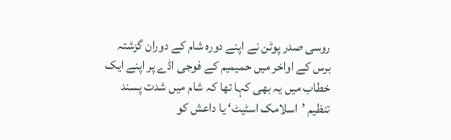روسی صدر پوٹن نے اپنے دورہ شام کے دوران گزشتہ برس کے اواخر میں حمیمیم کے فوجی اڈے پر اپنے ایک خطاب میں یہ بھی کہا تھا کہ شام میں شدت پسند تنظیم ’اسلامک اسٹیٹ‘ یا داعش کو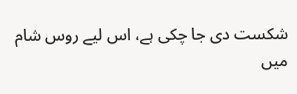شکست دی جا چکی ہے، اس لیے روس شام میں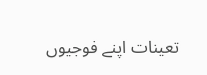تعینات اپنے فوجیوں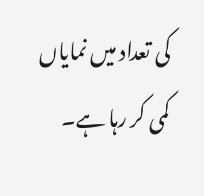کی تعداد میں نمایاں کمی کر رہا ہے۔